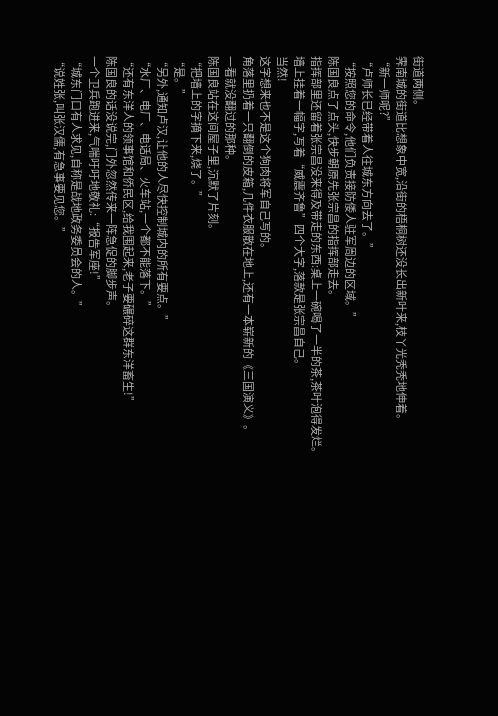街道两侧。
霁南城的街道比想象中宽,沿街的梧桐树还没长出新叶来,枝丫光秃秃地伸着。
“新一师呢?”
“卢师长已经带着人往城东方向去了。”
“按照您的命令,他们负责接防倭人驻军周边的区域。”
陈国良点了点头,快步朝原先张宗昌的指挥部走去。
指挥部里还留着张宗昌没来得及带走的东西:桌上一碗喝了一半的茶,茶叶泡得发烂。
墙上挂着一幅字,写着“威震齐鲁”四个大字,落款是张宗昌自己。
当然!
这字想来也不是这个狗肉将军自己写的。
角落里扔着一只翻倒的皮箱,几件衣服散在地上,还有一本崭新的《三国演义》。
一看就没翻过的那种。
陈国良站在这间屋子里,沉默了片刻。
“把墙上的字摘下来,烧了。”
“是。”
“另外,通知卢汉,让他的人尽快控制城内的所有要点。”
“水厂、电厂、电话局、火车站,一个都不能落下。”
“还有东洋人的领事馆和侨民区,给我围起来,老子要碾碎这群东洋畜生!”
陈国良的话没说完,门外忽然传来一阵急促的脚步声。
一个卫兵跑进来,气喘吁吁地敬礼:“报告军座!”
“城东门口有人求见,自称是战地政务委员会的人。”
“说姓张,叫张汉儒,有急事要见您。”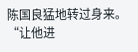陈国良猛地转过身来。
“让他进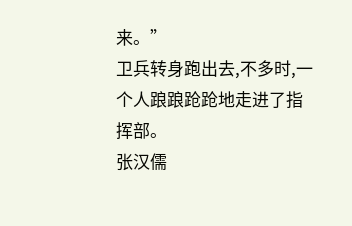来。”
卫兵转身跑出去,不多时,一个人踉踉跄跄地走进了指挥部。
张汉儒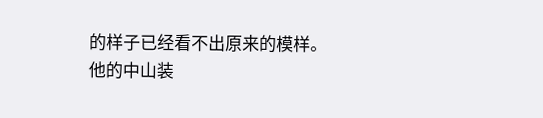的样子已经看不出原来的模样。
他的中山装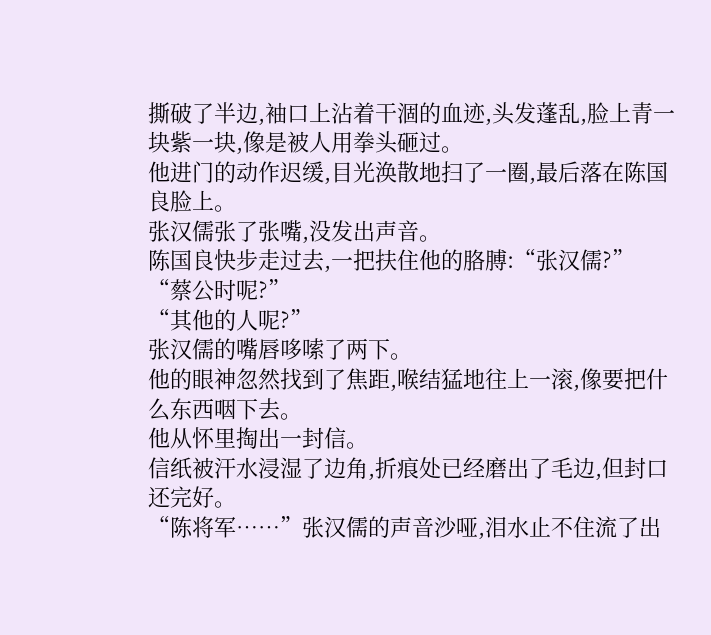撕破了半边,袖口上沾着干涸的血迹,头发蓬乱,脸上青一块紫一块,像是被人用拳头砸过。
他进门的动作迟缓,目光涣散地扫了一圈,最后落在陈国良脸上。
张汉儒张了张嘴,没发出声音。
陈国良快步走过去,一把扶住他的胳膊:“张汉儒?”
“蔡公时呢?”
“其他的人呢?”
张汉儒的嘴唇哆嗦了两下。
他的眼神忽然找到了焦距,喉结猛地往上一滚,像要把什么东西咽下去。
他从怀里掏出一封信。
信纸被汗水浸湿了边角,折痕处已经磨出了毛边,但封口还完好。
“陈将军……”张汉儒的声音沙哑,泪水止不住流了出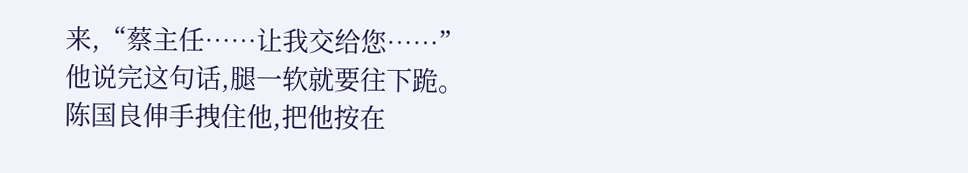来,“蔡主任……让我交给您……”
他说完这句话,腿一软就要往下跪。
陈国良伸手拽住他,把他按在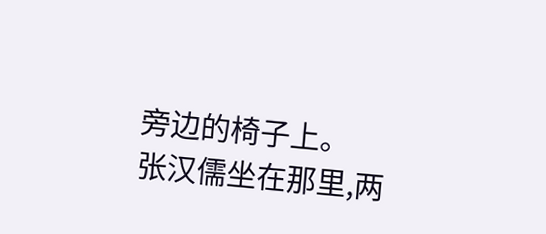旁边的椅子上。
张汉儒坐在那里,两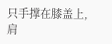只手撑在膝盖上,肩